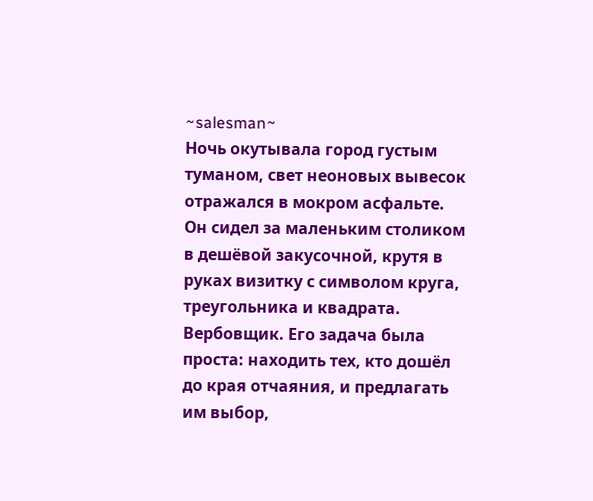~salesman~
Ночь окутывала город густым туманом, свет неоновых вывесок отражался в мокром асфальте. Он сидел за маленьким столиком в дешёвой закусочной, крутя в руках визитку с символом круга, треугольника и квадрата. Вербовщик. Его задача была проста: находить тех, кто дошёл до края отчаяния, и предлагать им выбор,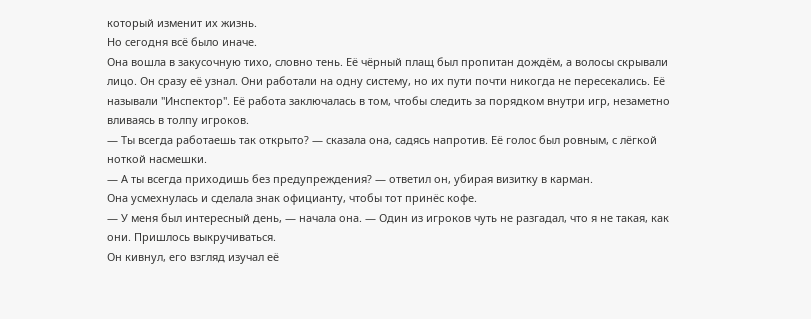который изменит их жизнь.
Но сегодня всё было иначе.
Она вошла в закусочную тихо, словно тень. Её чёрный плащ был пропитан дождём, а волосы скрывали лицо. Он сразу её узнал. Они работали на одну систему, но их пути почти никогда не пересекались. Её называли "Инспектор". Её работа заключалась в том, чтобы следить за порядком внутри игр, незаметно вливаясь в толпу игроков.
— Ты всегда работаешь так открыто? — сказала она, садясь напротив. Её голос был ровным, с лёгкой ноткой насмешки.
— А ты всегда приходишь без предупреждения? — ответил он, убирая визитку в карман.
Она усмехнулась и сделала знак официанту, чтобы тот принёс кофе.
— У меня был интересный день, — начала она. — Один из игроков чуть не разгадал, что я не такая, как они. Пришлось выкручиваться.
Он кивнул, его взгляд изучал её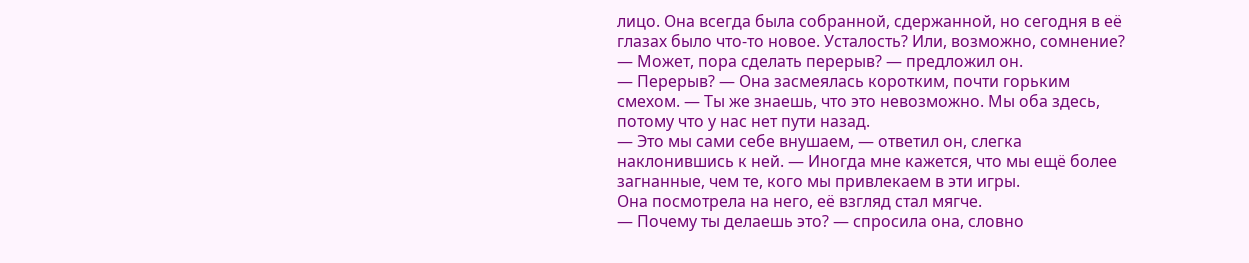лицо. Она всегда была собранной, сдержанной, но сегодня в её глазах было что-то новое. Усталость? Или, возможно, сомнение?
— Может, пора сделать перерыв? — предложил он.
— Перерыв? — Она засмеялась коротким, почти горьким смехом. — Ты же знаешь, что это невозможно. Мы оба здесь, потому что у нас нет пути назад.
— Это мы сами себе внушаем, — ответил он, слегка наклонившись к ней. — Иногда мне кажется, что мы ещё более загнанные, чем те, кого мы привлекаем в эти игры.
Она посмотрела на него, её взгляд стал мягче.
— Почему ты делаешь это? — спросила она, словно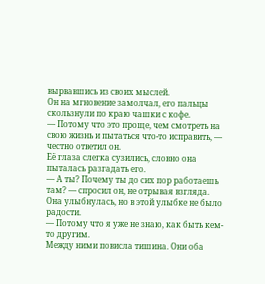вырвавшись из своих мыслей.
Он на мгновение замолчал, его пальцы скользнули по краю чашки с кофе.
— Потому что это проще, чем смотреть на свою жизнь и пытаться что-то исправить, — честно ответил он.
Её глаза слегка сузились, словно она пыталась разгадать его.
— А ты? Почему ты до сих пор работаешь там? — спросил он, не отрывая взгляда.
Она улыбнулась, но в этой улыбке не было радости.
— Потому что я уже не знаю, как быть кем-то другим.
Между ними повисла тишина. Они оба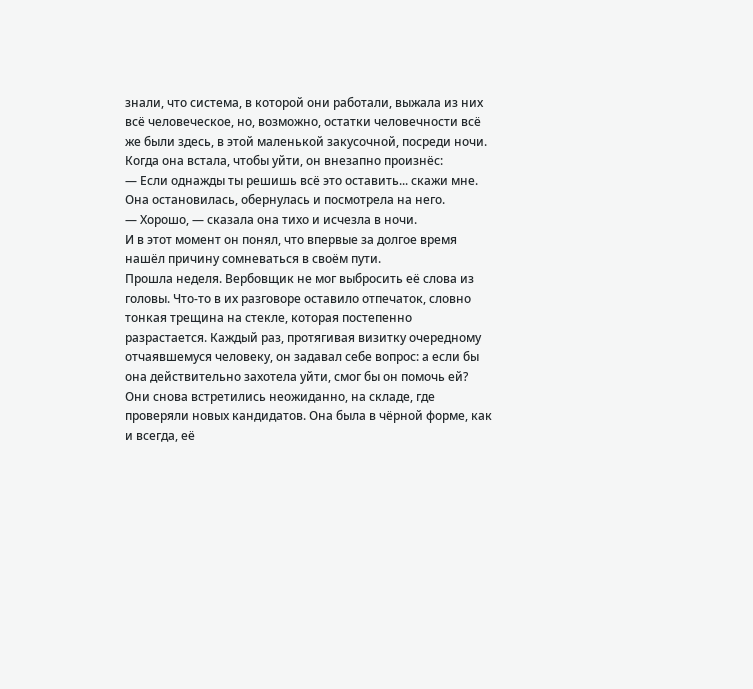знали, что система, в которой они работали, выжала из них всё человеческое, но, возможно, остатки человечности всё же были здесь, в этой маленькой закусочной, посреди ночи.
Когда она встала, чтобы уйти, он внезапно произнёс:
— Если однажды ты решишь всё это оставить... скажи мне.
Она остановилась, обернулась и посмотрела на него.
— Хорошо, — сказала она тихо и исчезла в ночи.
И в этот момент он понял, что впервые за долгое время нашёл причину сомневаться в своём пути.
Прошла неделя. Вербовщик не мог выбросить её слова из головы. Что-то в их разговоре оставило отпечаток, словно тонкая трещина на стекле, которая постепенно разрастается. Каждый раз, протягивая визитку очередному отчаявшемуся человеку, он задавал себе вопрос: а если бы она действительно захотела уйти, смог бы он помочь ей?
Они снова встретились неожиданно, на складе, где проверяли новых кандидатов. Она была в чёрной форме, как и всегда, её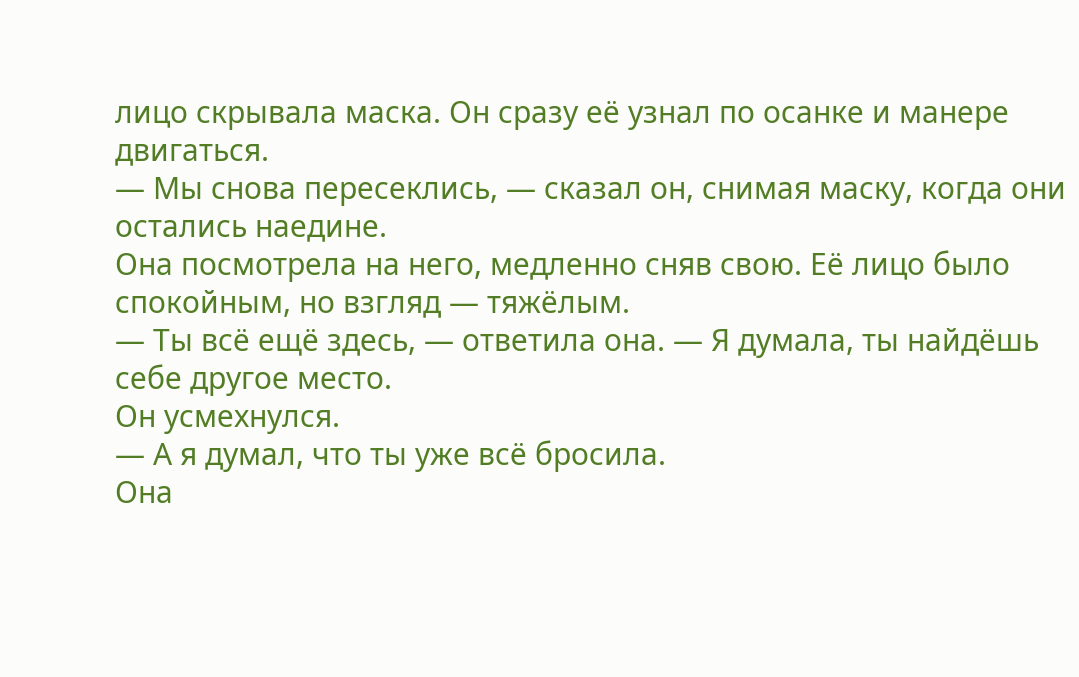лицо скрывала маска. Он сразу её узнал по осанке и манере двигаться.
— Мы снова пересеклись, — сказал он, снимая маску, когда они остались наедине.
Она посмотрела на него, медленно сняв свою. Её лицо было спокойным, но взгляд — тяжёлым.
— Ты всё ещё здесь, — ответила она. — Я думала, ты найдёшь себе другое место.
Он усмехнулся.
— А я думал, что ты уже всё бросила.
Она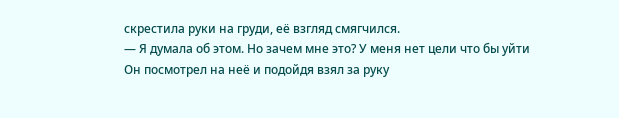скрестила руки на груди, её взгляд смягчился.
— Я думала об этом. Но зачем мне это? У меня нет цели что бы уйти
Он посмотрел на неё и подойдя взял за руку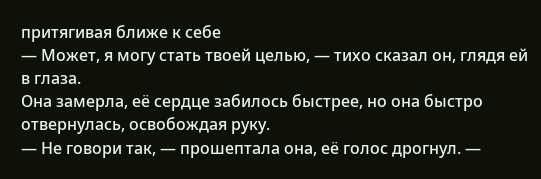притягивая ближе к себе
— Может, я могу стать твоей целью, — тихо сказал он, глядя ей в глаза.
Она замерла, её сердце забилось быстрее, но она быстро отвернулась, освобождая руку.
— Не говори так, — прошептала она, её голос дрогнул. —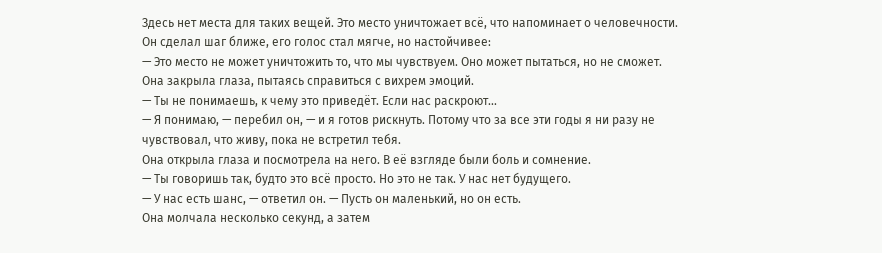Здесь нет места для таких вещей. Это место уничтожает всё, что напоминает о человечности.
Он сделал шаг ближе, его голос стал мягче, но настойчивее:
— Это место не может уничтожить то, что мы чувствуем. Оно может пытаться, но не сможет.
Она закрыла глаза, пытаясь справиться с вихрем эмоций.
— Ты не понимаешь, к чему это приведёт. Если нас раскроют...
— Я понимаю, — перебил он, — и я готов рискнуть. Потому что за все эти годы я ни разу не чувствовал, что живу, пока не встретил тебя.
Она открыла глаза и посмотрела на него. В её взгляде были боль и сомнение.
— Ты говоришь так, будто это всё просто. Но это не так. У нас нет будущего.
— У нас есть шанс, — ответил он. — Пусть он маленький, но он есть.
Она молчала несколько секунд, а затем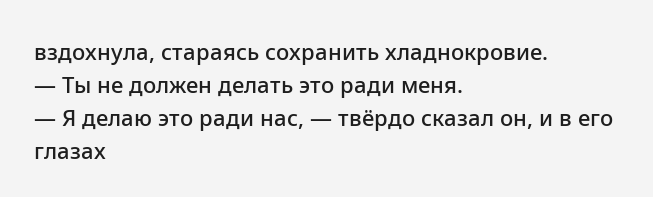вздохнула, стараясь сохранить хладнокровие.
— Ты не должен делать это ради меня.
— Я делаю это ради нас, — твёрдо сказал он, и в его глазах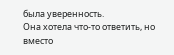была уверенность.
Она хотела что-то ответить, но вместо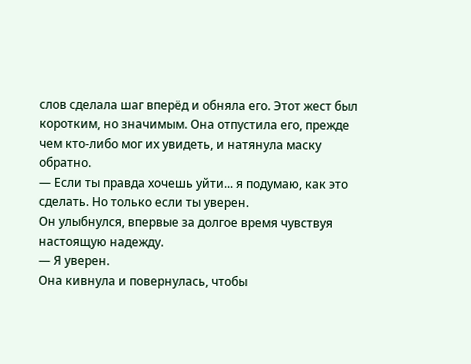слов сделала шаг вперёд и обняла его. Этот жест был коротким, но значимым. Она отпустила его, прежде чем кто-либо мог их увидеть, и натянула маску обратно.
— Если ты правда хочешь уйти... я подумаю, как это сделать. Но только если ты уверен.
Он улыбнулся, впервые за долгое время чувствуя настоящую надежду.
— Я уверен.
Она кивнула и повернулась, чтобы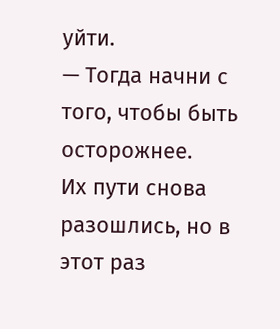уйти.
— Тогда начни с того, чтобы быть осторожнее.
Их пути снова разошлись, но в этот раз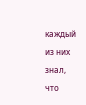каждый из них знал, что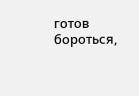готов бороться,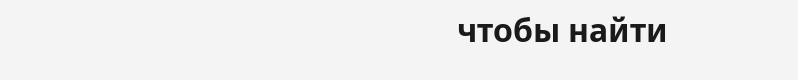чтобы найти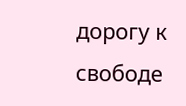дорогу к свободе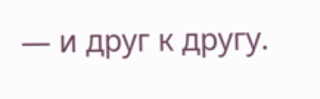— и друг к другу.